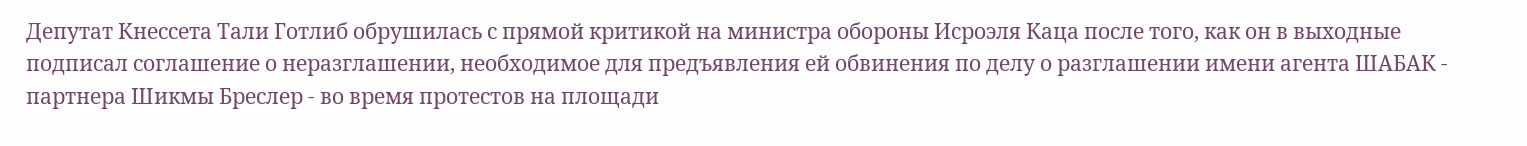Депутат Кнессета Тали Готлиб обрушилась с прямой критикой на министра обороны Исроэля Каца после того, как он в выходные подписал соглашение о неразглашении, необходимое для предъявления ей обвинения по делу о разглашении имени агента ШАБАК - партнера Шикмы Бреслер - во время протестов на площади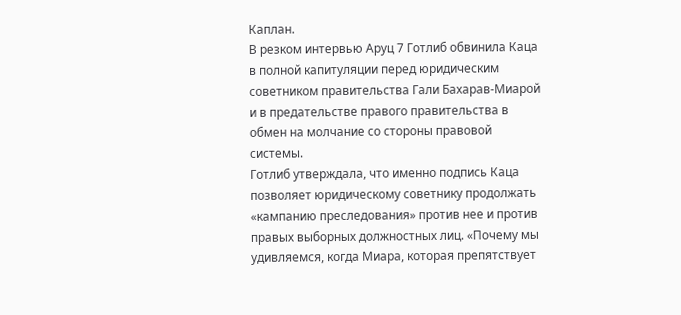Каплан.
В резком интервью Аруц 7 Готлиб обвинила Каца в полной капитуляции перед юридическим советником правительства Гали Бахарав-Миарой и в предательстве правого правительства в обмен на молчание со стороны правовой системы.
Готлиб утверждала, что именно подпись Каца позволяет юридическому советнику продолжать «кампанию преследования» против нее и против правых выборных должностных лиц. «Почему мы удивляемся, когда Миара, которая препятствует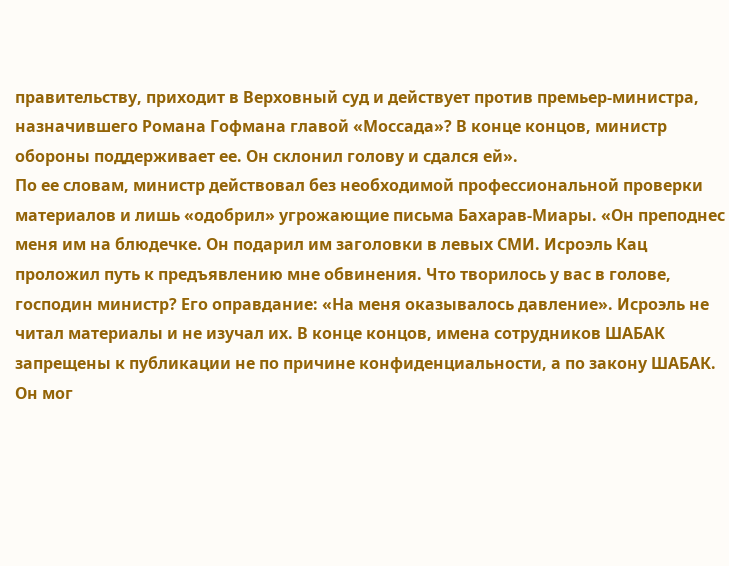правительству, приходит в Верховный суд и действует против премьер-министра, назначившего Романа Гофмана главой «Моссада»? В конце концов, министр обороны поддерживает ее. Он склонил голову и сдался ей».
По ее словам, министр действовал без необходимой профессиональной проверки материалов и лишь «одобрил» угрожающие письма Бахарав-Миары. «Он преподнес меня им на блюдечке. Он подарил им заголовки в левых СМИ. Исроэль Кац проложил путь к предъявлению мне обвинения. Что творилось у вас в голове, господин министр? Его оправдание: «На меня оказывалось давление». Исроэль не читал материалы и не изучал их. В конце концов, имена сотрудников ШАБАК запрещены к публикации не по причине конфиденциальности, а по закону ШАБАК. Он мог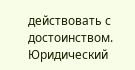действовать с достоинством. Юридический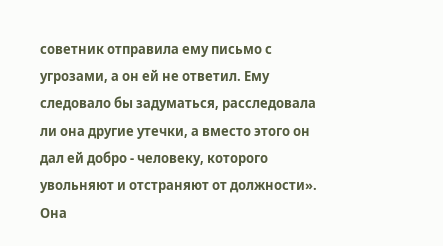советник отправила ему письмо с угрозами, а он ей не ответил. Ему следовало бы задуматься, расследовала ли она другие утечки, а вместо этого он дал ей добро - человеку, которого увольняют и отстраняют от должности».
Она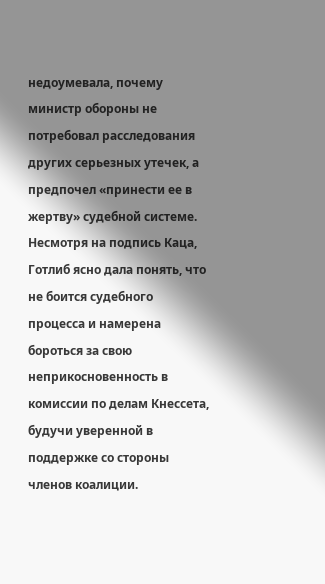недоумевала, почему министр обороны не потребовал расследования других серьезных утечек, а предпочел «принести ее в жертву» судебной системе.
Несмотря на подпись Каца, Готлиб ясно дала понять, что не боится судебного процесса и намерена бороться за свою неприкосновенность в комиссии по делам Кнессета, будучи уверенной в поддержке со стороны членов коалиции.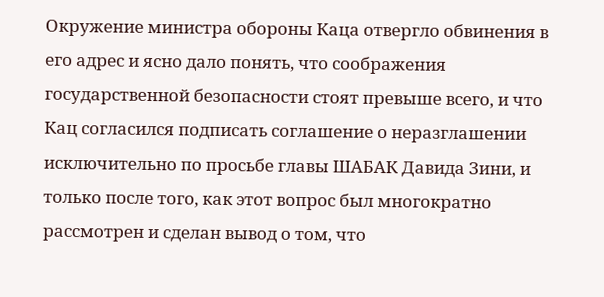Окружение министра обороны Каца отвергло обвинения в его адрес и ясно дало понять, что соображения государственной безопасности стоят превыше всего, и что Кац согласился подписать соглашение о неразглашении исключительно по просьбе главы ШАБАК Давида Зини, и только после того, как этот вопрос был многократно рассмотрен и сделан вывод о том, что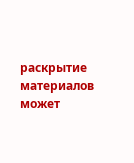раскрытие материалов может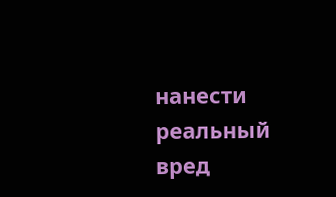нанести реальный вред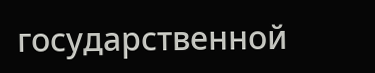государственной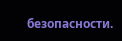безопасности.